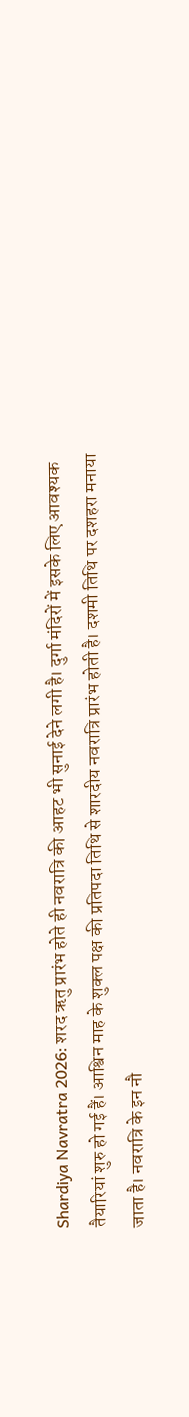Shardiya Navratra 2026: शरद ऋतु प्रारंभ होते ही नवरात्रि की आहट भी सुनाई देने लगी है। दुर्गा मंदिरों में इसके लिए आवश्यक तैयारियां शुरु हो गई हैं। आश्विन माह के शुक्ल पक्ष की प्रतिपदा तिथि से शारदीय नवरात्रि प्रारंभ होती है। दशमी तिथि पर दशहरा मनाया जाता है। नवरात्रि के इन नौ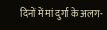दिनों में मां दुर्गा के अलग-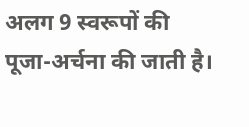अलग 9 स्वरूपों की पूजा-अर्चना की जाती है।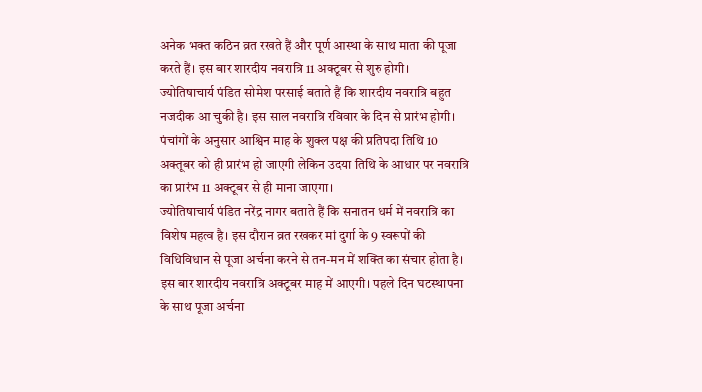अनेक भक्त कठिन व्रत रखते हैं और पूर्ण आस्था के साथ माता की पूजा करते हैं। इस बार शारदीय नवरात्रि 11 अक्टूबर से शुरु होगी।
ज्योतिषाचार्य पंडित सोमेश परसाई बताते हैं कि शारदीय नवरात्रि बहुत नजदीक आ चुकी है। इस साल नवरात्रि रविवार के दिन से प्रारंभ होगी। पंचांगों के अनुसार आश्विन माह के शुक्ल पक्ष की प्रतिपदा तिथि 10 अक्तूबर को ही प्रारंभ हो जाएगी लेकिन उदया तिथि के आधार पर नवरात्रि का प्रारंभ 11 अक्टूबर से ही माना जाएगा।
ज्योतिषाचार्य पंडित नरेंद्र नागर बताते हैं कि सनातन धर्म में नवरात्रि का विशेष महत्व है। इस दौरान व्रत रखकर मां दुर्गा के 9 स्वरूपों की विधिविधान से पूजा अर्चना करने से तन-मन में शक्ति का संचार होता है। इस बार शारदीय नवरात्रि अक्टूबर माह में आएगी। पहले दिन घटस्थापना के साथ पूजा अर्चना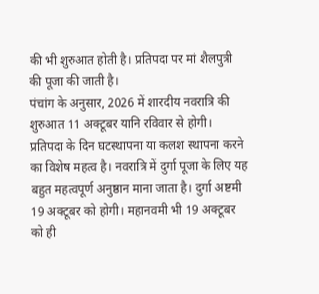की भी शुरुआत होती है। प्रतिपदा पर मां शैलपुत्री की पूजा की जाती है।
पंचांग के अनुसार, 2026 में शारदीय नवरात्रि की शुरुआत 11 अक्टूबर यानि रविवार से होगी। प्रतिपदा के दिन घटस्थापना या कलश स्थापना करने का विशेष महत्व है। नवरात्रि में दुर्गा पूजा के लिए यह बहुत महत्वपूर्ण अनुष्ठान माना जाता है। दुर्गा अष्टमी 19 अक्टूबर को होगी। महानवमी भी 19 अक्टूबर को ही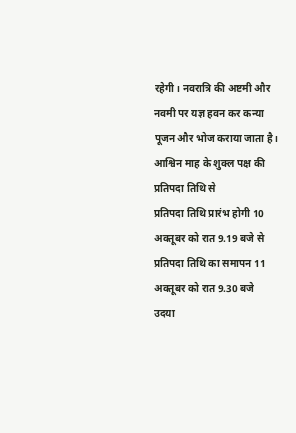रहेगी। नवरात्रि की अष्टमी और नवमी पर यज्ञ हवन कर कन्या पूजन और भोज कराया जाता है।
आश्विन माह के शुक्ल पक्ष की प्रतिपदा तिथि से
प्रतिपदा तिथि प्रारंभ होगी 10 अक्तूबर को रात 9.19 बजे से
प्रतिपदा तिथि का समापन 11 अक्तूबर को रात 9.30 बजे
उदया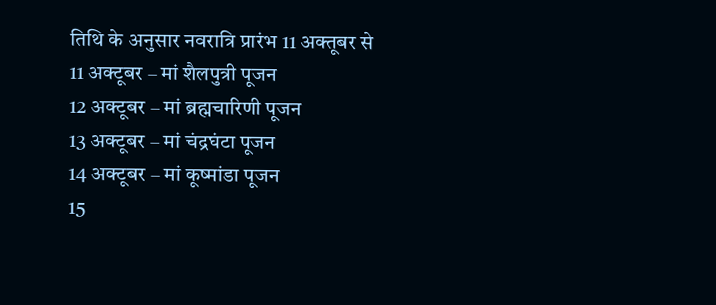तिथि के अनुसार नवरात्रि प्रारंभ 11 अक्तूबर से
11 अक्टूबर – मां शैलपुत्री पूजन
12 अक्टूबर – मां ब्रह्मचारिणी पूजन
13 अक्टूबर – मां चंद्रघंटा पूजन
14 अक्टूबर – मां कूष्मांडा पूजन
15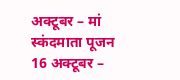अक्टूबर – मां स्कंदमाता पूजन
16 अक्टूबर –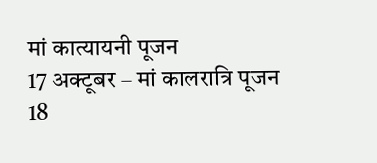मां कात्यायनी पूजन
17 अक्टूबर – मां कालरात्रि पूजन
18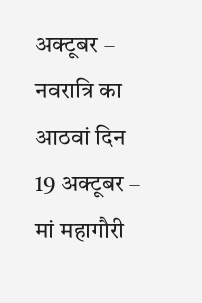अक्टूबर – नवरात्रि का आठवां दिन
19 अक्टूबर – मां महागौरी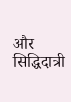और सिद्धिदात्री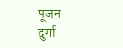पूजन
दुर्गा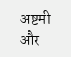अष्टमी और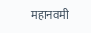महानवमी